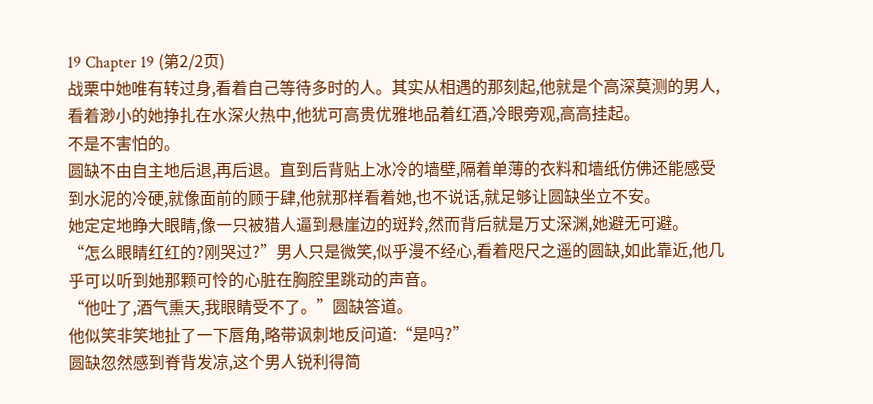19 Chapter 19 (第2/2页)
战栗中她唯有转过身,看着自己等待多时的人。其实从相遇的那刻起,他就是个高深莫测的男人,看着渺小的她挣扎在水深火热中,他犹可高贵优雅地品着红酒,冷眼旁观,高高挂起。
不是不害怕的。
圆缺不由自主地后退,再后退。直到后背贴上冰冷的墙壁,隔着单薄的衣料和墙纸仿佛还能感受到水泥的冷硬,就像面前的顾于肆,他就那样看着她,也不说话,就足够让圆缺坐立不安。
她定定地睁大眼睛,像一只被猎人逼到悬崖边的斑羚,然而背后就是万丈深渊,她避无可避。
“怎么眼睛红红的?刚哭过?”男人只是微笑,似乎漫不经心,看着咫尺之遥的圆缺,如此靠近,他几乎可以听到她那颗可怜的心脏在胸腔里跳动的声音。
“他吐了,酒气熏天,我眼睛受不了。”圆缺答道。
他似笑非笑地扯了一下唇角,略带讽刺地反问道:“是吗?”
圆缺忽然感到脊背发凉,这个男人锐利得简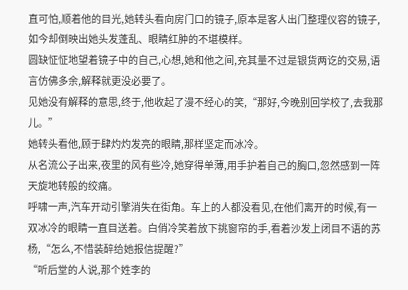直可怕,顺着他的目光,她转头看向房门口的镜子,原本是客人出门整理仪容的镜子,如今却倒映出她头发蓬乱、眼睛红肿的不堪模样。
圆缺怔怔地望着镜子中的自己,心想,她和他之间,充其量不过是银货两讫的交易,语言仿佛多余,解释就更没必要了。
见她没有解释的意思,终于,他收起了漫不经心的笑,“那好,今晚别回学校了,去我那儿。”
她转头看他,顾于肆灼灼发亮的眼睛,那样坚定而冰冷。
从名流公子出来,夜里的风有些冷,她穿得单薄,用手护着自己的胸口,忽然感到一阵天旋地转般的绞痛。
呼啸一声,汽车开动引擎消失在街角。车上的人都没看见,在他们离开的时候,有一双冰冷的眼睛一直目送着。白俏冷笑着放下挑窗帘的手,看着沙发上闭目不语的苏杨,“怎么,不惜装醉给她报信提醒?”
“听后堂的人说,那个姓李的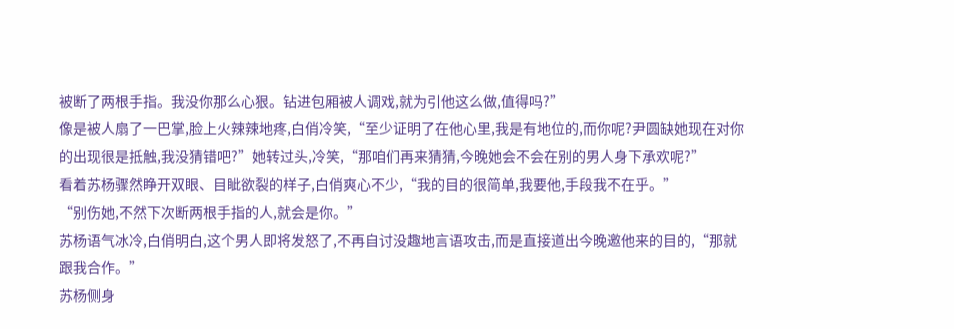被断了两根手指。我没你那么心狠。钻进包厢被人调戏,就为引他这么做,值得吗?”
像是被人扇了一巴掌,脸上火辣辣地疼,白俏冷笑,“至少证明了在他心里,我是有地位的,而你呢?尹圆缺她现在对你的出现很是抵触,我没猜错吧?”她转过头,冷笑,“那咱们再来猜猜,今晚她会不会在别的男人身下承欢呢?”
看着苏杨骤然睁开双眼、目眦欲裂的样子,白俏爽心不少,“我的目的很简单,我要他,手段我不在乎。”
“别伤她,不然下次断两根手指的人,就会是你。”
苏杨语气冰冷,白俏明白,这个男人即将发怒了,不再自讨没趣地言语攻击,而是直接道出今晚邀他来的目的,“那就跟我合作。”
苏杨侧身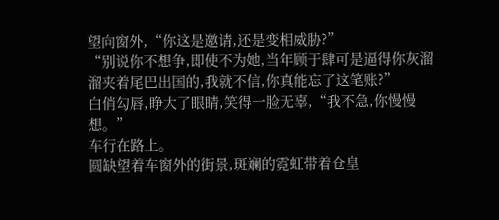望向窗外,“你这是邀请,还是变相威胁?”
“别说你不想争,即使不为她,当年顾于肆可是逼得你灰溜溜夹着尾巴出国的,我就不信,你真能忘了这笔账?”
白俏勾唇,睁大了眼睛,笑得一脸无辜,“我不急,你慢慢想。”
车行在路上。
圆缺望着车窗外的街景,斑斓的霓虹带着仓皇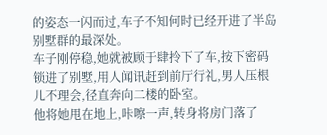的姿态一闪而过,车子不知何时已经开进了半岛别墅群的最深处。
车子刚停稳,她就被顾于肆拎下了车,按下密码锁进了别墅,用人闻讯赶到前厅行礼,男人压根儿不理会,径直奔向二楼的卧室。
他将她甩在地上,咔嚓一声,转身将房门落了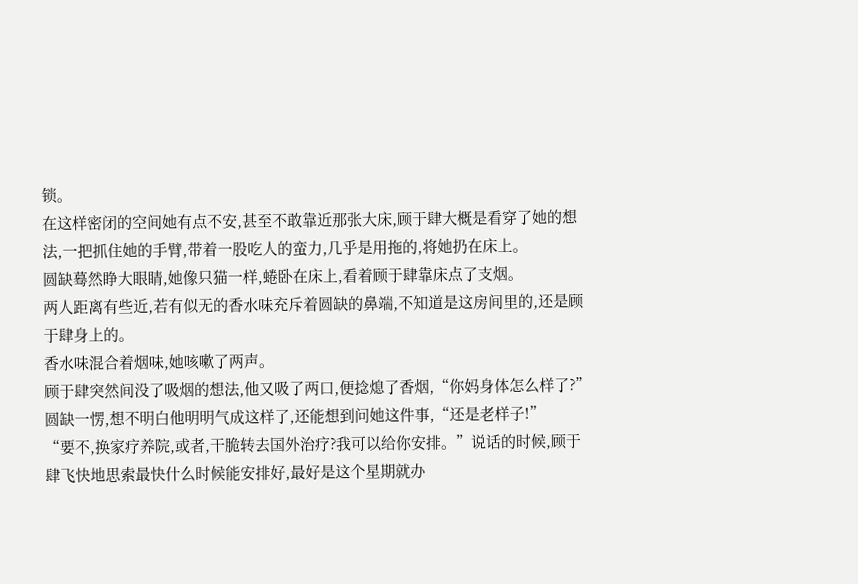锁。
在这样密闭的空间她有点不安,甚至不敢靠近那张大床,顾于肆大概是看穿了她的想法,一把抓住她的手臂,带着一股吃人的蛮力,几乎是用拖的,将她扔在床上。
圆缺蓦然睁大眼睛,她像只猫一样,蜷卧在床上,看着顾于肆靠床点了支烟。
两人距离有些近,若有似无的香水味充斥着圆缺的鼻端,不知道是这房间里的,还是顾于肆身上的。
香水味混合着烟味,她咳嗽了两声。
顾于肆突然间没了吸烟的想法,他又吸了两口,便捻熄了香烟,“你妈身体怎么样了?”
圆缺一愣,想不明白他明明气成这样了,还能想到问她这件事,“还是老样子!”
“要不,换家疗养院,或者,干脆转去国外治疗?我可以给你安排。”说话的时候,顾于肆飞快地思索最快什么时候能安排好,最好是这个星期就办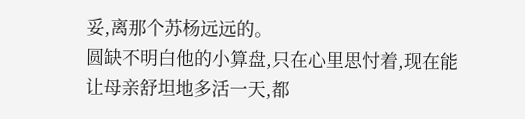妥,离那个苏杨远远的。
圆缺不明白他的小算盘,只在心里思忖着,现在能让母亲舒坦地多活一天,都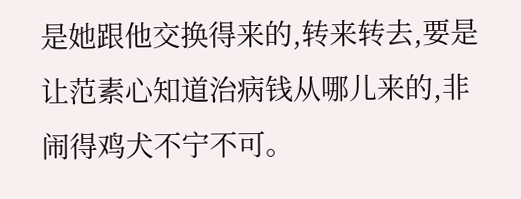是她跟他交换得来的,转来转去,要是让范素心知道治病钱从哪儿来的,非闹得鸡犬不宁不可。